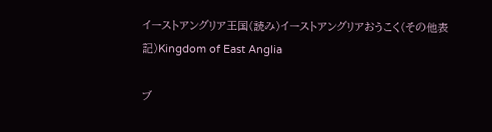イーストアングリア王国(読み)イーストアングリアおうこく(その他表記)Kingdom of East Anglia

ブ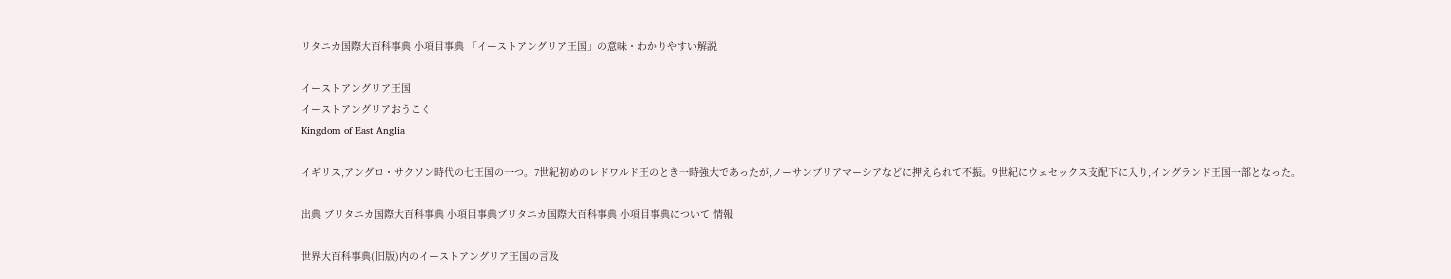リタニカ国際大百科事典 小項目事典 「イーストアングリア王国」の意味・わかりやすい解説

イーストアングリア王国
イーストアングリアおうこく
Kingdom of East Anglia

イギリス,アングロ・サクソン時代の七王国の一つ。7世紀初めのレドワルド王のとき一時強大であったが,ノーサンブリアマーシアなどに押えられて不振。9世紀にウェセックス支配下に入り,イングランド王国一部となった。

出典 ブリタニカ国際大百科事典 小項目事典ブリタニカ国際大百科事典 小項目事典について 情報

世界大百科事典(旧版)内のイーストアングリア王国の言及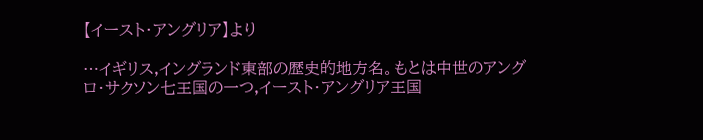【イースト・アングリア】より

…イギリス,イングランド東部の歴史的地方名。もとは中世のアングロ・サクソン七王国の一つ,イースト・アングリア王国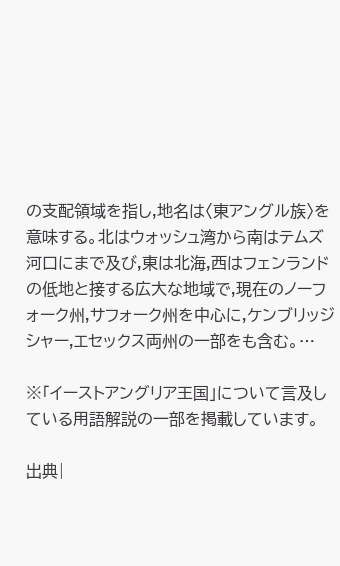の支配領域を指し,地名は〈東アングル族〉を意味する。北はウォッシュ湾から南はテムズ河口にまで及び,東は北海,西はフェンランドの低地と接する広大な地域で,現在のノーフォーク州,サフォーク州を中心に,ケンブリッジシャー,エセックス両州の一部をも含む。…

※「イーストアングリア王国」について言及している用語解説の一部を掲載しています。

出典|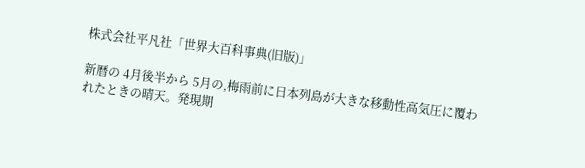株式会社平凡社「世界大百科事典(旧版)」

新暦の 4月後半から 5月の,梅雨前に日本列島が大きな移動性高気圧に覆われたときの晴天。発現期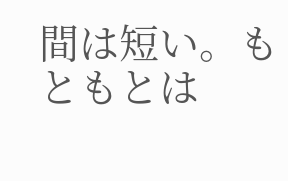間は短い。もともとは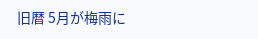旧暦 5月が梅雨に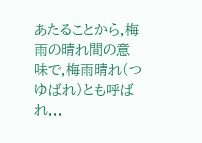あたることから,梅雨の晴れ間の意味で,梅雨晴れ(つゆばれ)とも呼ばれ...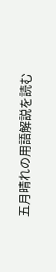五月晴れの用語解説を読む